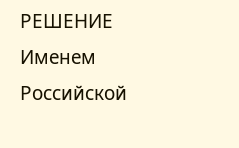РЕШЕНИЕ
Именем Российской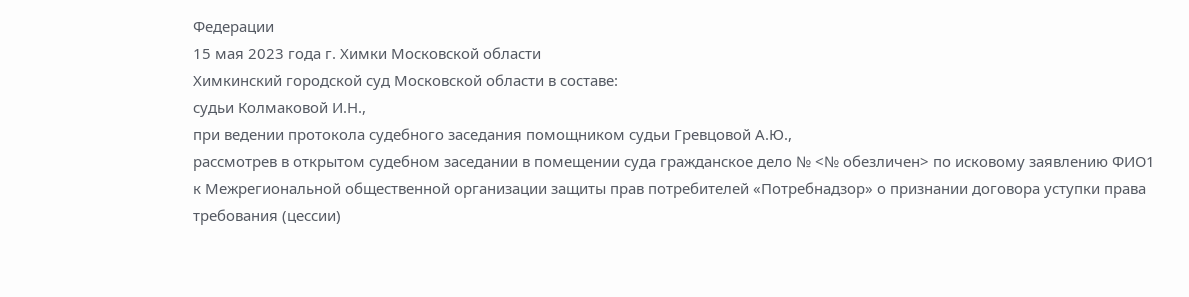Федерации
15 мая 2023 года г. Химки Московской области
Химкинский городской суд Московской области в составе:
судьи Колмаковой И.Н.,
при ведении протокола судебного заседания помощником судьи Гревцовой А.Ю.,
рассмотрев в открытом судебном заседании в помещении суда гражданское дело № <№ обезличен> по исковому заявлению ФИО1 к Межрегиональной общественной организации защиты прав потребителей «Потребнадзор» о признании договора уступки права требования (цессии)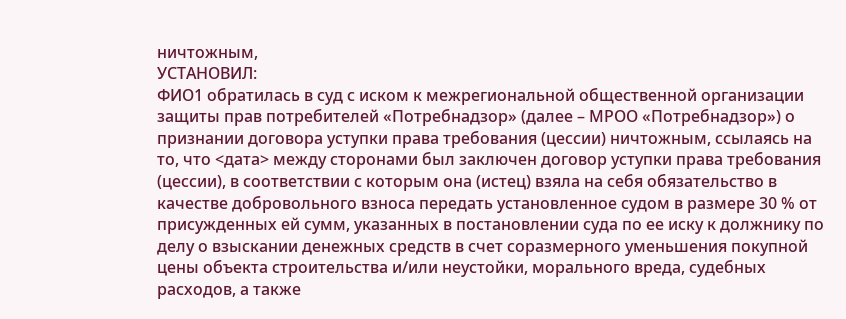ничтожным,
УСТАНОВИЛ:
ФИО1 обратилась в суд с иском к межрегиональной общественной организации защиты прав потребителей «Потребнадзор» (далее – МРОО «Потребнадзор») о признании договора уступки права требования (цессии) ничтожным, ссылаясь на то, что <дата> между сторонами был заключен договор уступки права требования (цессии), в соответствии с которым она (истец) взяла на себя обязательство в качестве добровольного взноса передать установленное судом в размере 30 % от присужденных ей сумм, указанных в постановлении суда по ее иску к должнику по делу о взыскании денежных средств в счет соразмерного уменьшения покупной цены объекта строительства и/или неустойки, морального вреда, судебных расходов, а также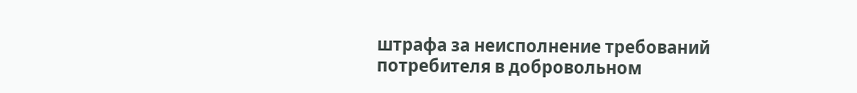штрафа за неисполнение требований потребителя в добровольном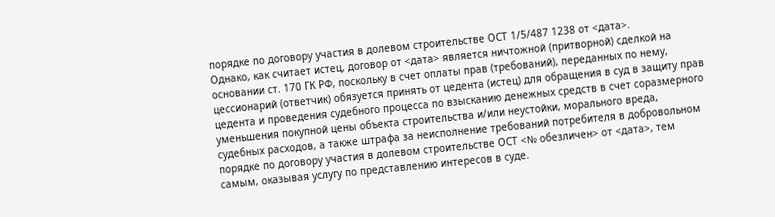порядке по договору участия в долевом строительстве ОСТ 1/5/487 1238 от <дата>.
Однако, как считает истец, договор от <дата> является ничтожной (притворной) сделкой на основании ст. 170 ГК РФ, поскольку в счет оплаты прав (требований), переданных по нему, цессионарий (ответчик) обязуется принять от цедента (истец) для обращения в суд в защиту прав цедента и проведения судебного процесса по взысканию денежных средств в счет соразмерного уменьшения покупной цены объекта строительства и/или неустойки, морального вреда, судебных расходов, а также штрафа за неисполнение требований потребителя в добровольном порядке по договору участия в долевом строительстве ОСТ <№ обезличен> от <дата>, тем самым, оказывая услугу по представлению интересов в суде.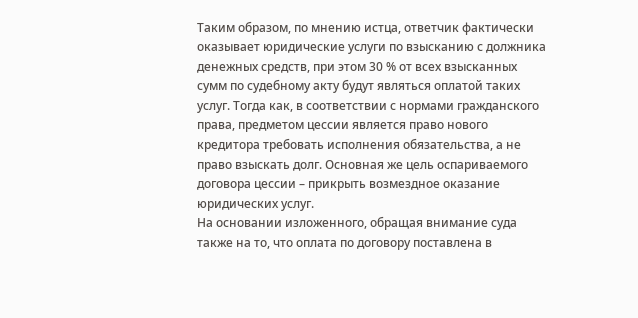Таким образом, по мнению истца, ответчик фактически оказывает юридические услуги по взысканию с должника денежных средств, при этом 30 % от всех взысканных сумм по судебному акту будут являться оплатой таких услуг. Тогда как, в соответствии с нормами гражданского права, предметом цессии является право нового кредитора требовать исполнения обязательства, а не право взыскать долг. Основная же цель оспариваемого договора цессии – прикрыть возмездное оказание юридических услуг.
На основании изложенного, обращая внимание суда также на то, что оплата по договору поставлена в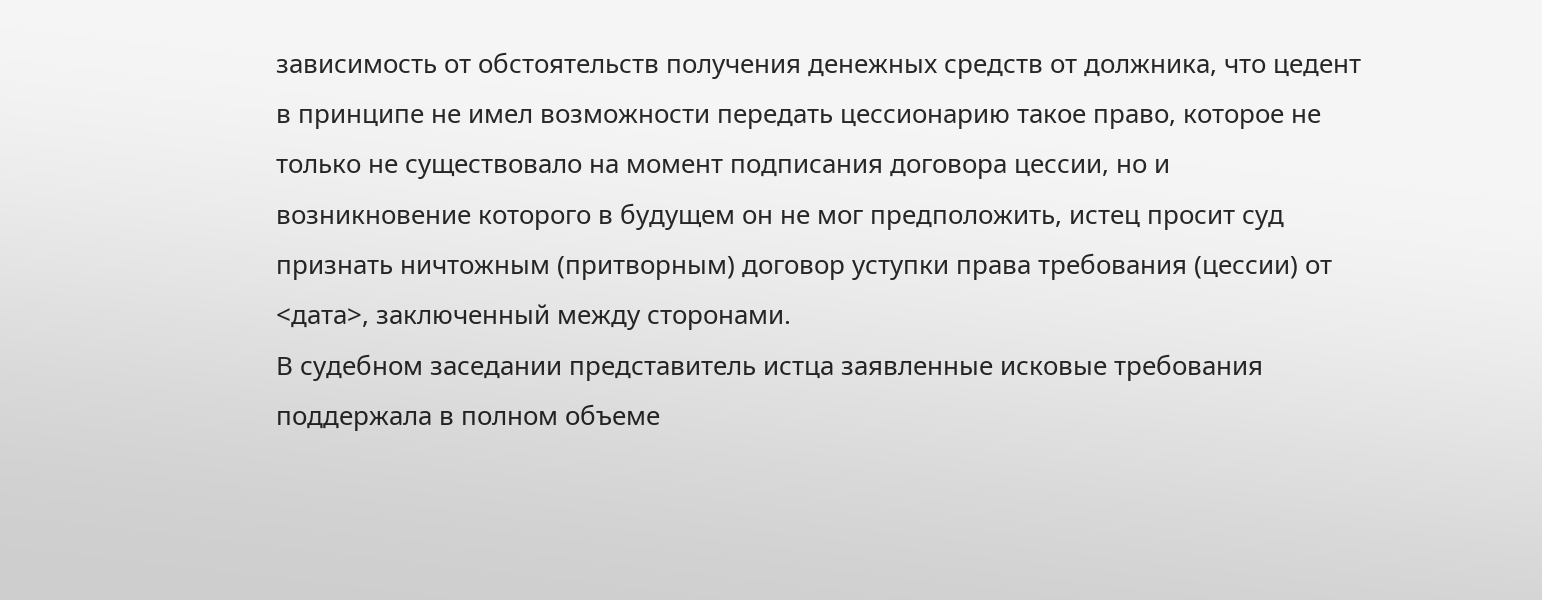зависимость от обстоятельств получения денежных средств от должника, что цедент в принципе не имел возможности передать цессионарию такое право, которое не только не существовало на момент подписания договора цессии, но и возникновение которого в будущем он не мог предположить, истец просит суд признать ничтожным (притворным) договор уступки права требования (цессии) от <дата>, заключенный между сторонами.
В судебном заседании представитель истца заявленные исковые требования поддержала в полном объеме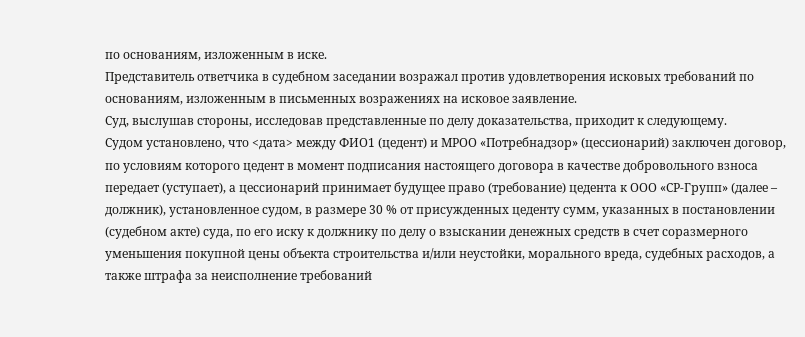по основаниям, изложенным в иске.
Представитель ответчика в судебном заседании возражал против удовлетворения исковых требований по основаниям, изложенным в письменных возражениях на исковое заявление.
Суд, выслушав стороны, исследовав представленные по делу доказательства, приходит к следующему.
Судом установлено, что <дата> между ФИО1 (цедент) и МРОО «Потребнадзор» (цессионарий) заключен договор, по условиям которого цедент в момент подписания настоящего договора в качестве добровольного взноса передает (уступает), а цессионарий принимает будущее право (требование) цедента к ООО «СР-Групп» (далее – должник), установленное судом, в размере 30 % от присужденных цеденту сумм, указанных в постановлении (судебном акте) суда, по его иску к должнику по делу о взыскании денежных средств в счет соразмерного уменьшения покупной цены объекта строительства и/или неустойки, морального вреда, судебных расходов, а также штрафа за неисполнение требований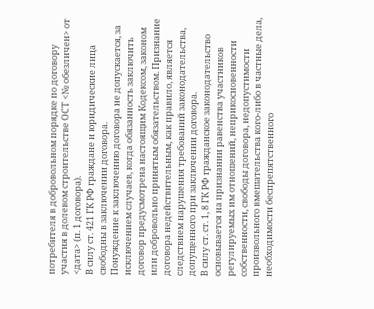потребителя в добровольном порядке по договору участия в долевом строительстве ОСТ <№ обезличен> от <дата> (п. 1 договора).
В силу ст. 421 ГК РФ граждане и юридические лица свободны в заключении договора.
Понуждение к заключению договора не допускается, за исключением случаев, когда обязанность заключить договор предусмотрена настоящим Кодексом, законом или добровольно принятым обязательством. Признание договора недействительным, как правило, является следствием нарушения требований законодательства, допущенного при заключении договора.
В силу ст. ст. 1, 8 ГК РФ гражданское законодательство основывается на признании равенства участников регулируемых им отношений, неприкосновенности собственности, свободы договора, недопустимости произвольного вмешательства кого-либо в частные дела, необходимости беспрепятственного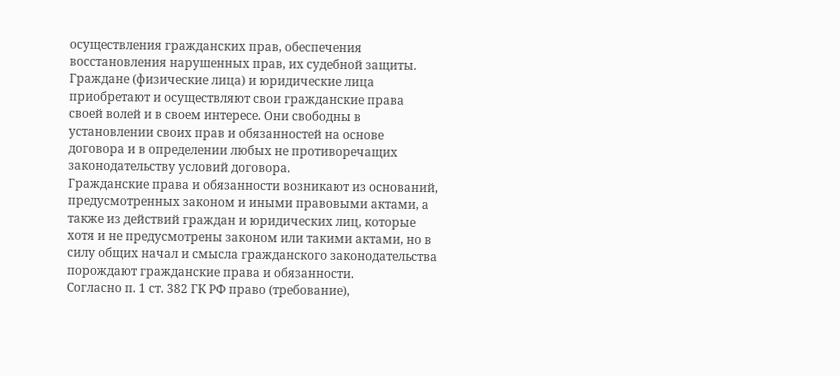осуществления гражданских прав, обеспечения восстановления нарушенных прав, их судебной защиты.
Граждане (физические лица) и юридические лица приобретают и осуществляют свои гражданские права своей волей и в своем интересе. Они свободны в установлении своих прав и обязанностей на основе договора и в определении любых не противоречащих законодательству условий договора.
Гражданские права и обязанности возникают из оснований, предусмотренных законом и иными правовыми актами, а также из действий граждан и юридических лиц, которые хотя и не предусмотрены законом или такими актами, но в силу общих начал и смысла гражданского законодательства порождают гражданские права и обязанности.
Согласно п. 1 ст. 382 ГК РФ право (требование),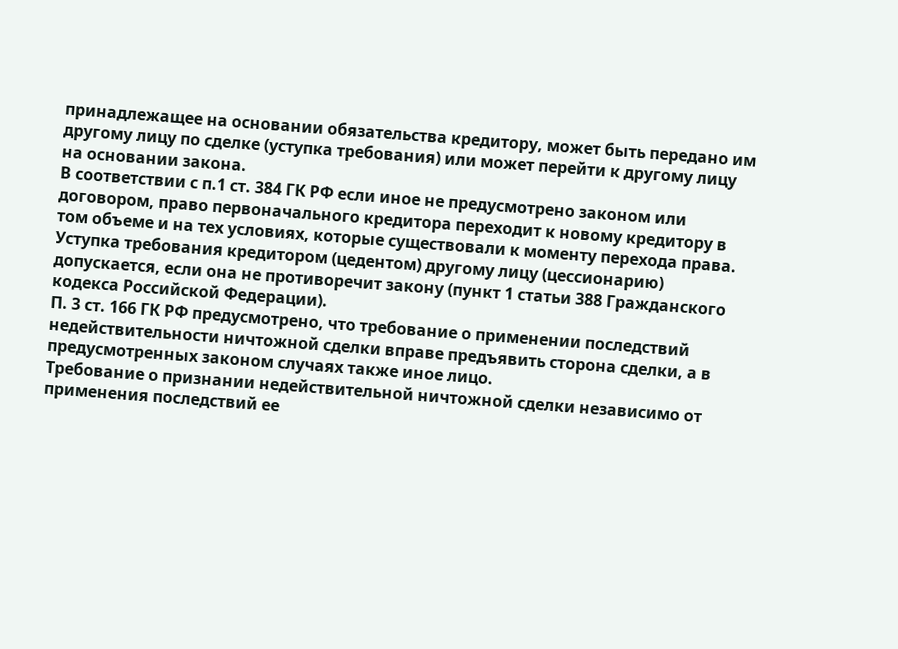принадлежащее на основании обязательства кредитору, может быть передано им другому лицу по сделке (уступка требования) или может перейти к другому лицу на основании закона.
В соответствии с п.1 ст. 384 ГК РФ если иное не предусмотрено законом или договором, право первоначального кредитора переходит к новому кредитору в том объеме и на тех условиях, которые существовали к моменту перехода права.
Уступка требования кредитором (цедентом) другому лицу (цессионарию) допускается, если она не противоречит закону (пункт 1 статьи 388 Гражданского кодекса Российской Федерации).
П. 3 ст. 166 ГК РФ предусмотрено, что требование о применении последствий недействительности ничтожной сделки вправе предъявить сторона сделки, а в предусмотренных законом случаях также иное лицо.
Требование о признании недействительной ничтожной сделки независимо от применения последствий ее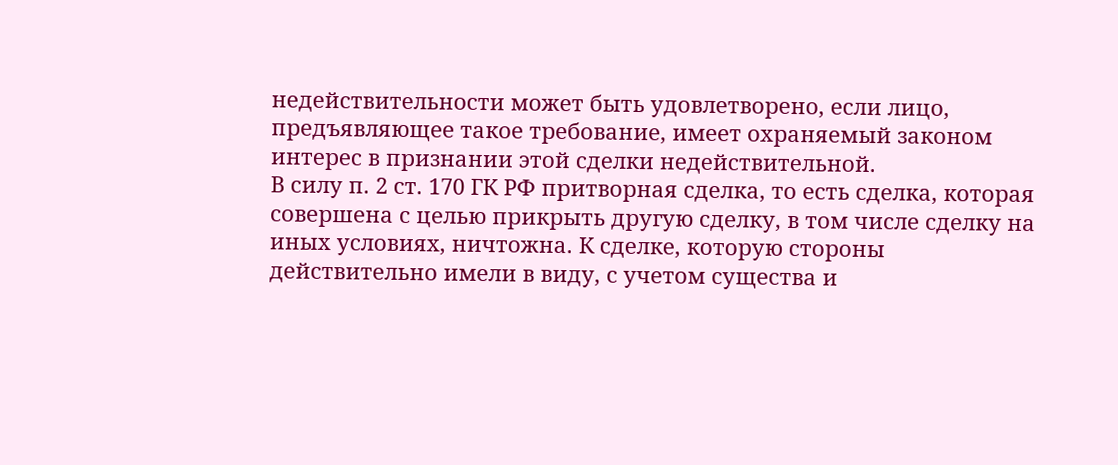недействительности может быть удовлетворено, если лицо, предъявляющее такое требование, имеет охраняемый законом интерес в признании этой сделки недействительной.
В силу п. 2 ст. 170 ГК РФ притворная сделка, то есть сделка, которая совершена с целью прикрыть другую сделку, в том числе сделку на иных условиях, ничтожна. К сделке, которую стороны действительно имели в виду, с учетом существа и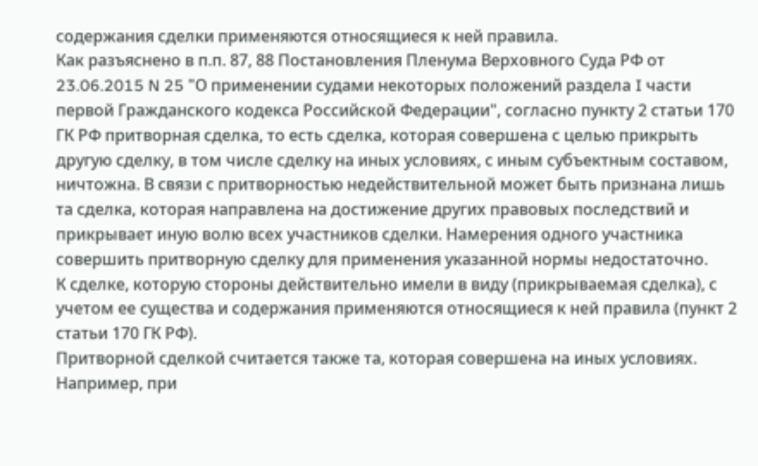содержания сделки применяются относящиеся к ней правила.
Как разъяснено в п.п. 87, 88 Постановления Пленума Верховного Суда РФ от 23.06.2015 N 25 "О применении судами некоторых положений раздела I части первой Гражданского кодекса Российской Федерации", согласно пункту 2 статьи 170 ГК РФ притворная сделка, то есть сделка, которая совершена с целью прикрыть другую сделку, в том числе сделку на иных условиях, с иным субъектным составом, ничтожна. В связи с притворностью недействительной может быть признана лишь та сделка, которая направлена на достижение других правовых последствий и прикрывает иную волю всех участников сделки. Намерения одного участника совершить притворную сделку для применения указанной нормы недостаточно.
К сделке, которую стороны действительно имели в виду (прикрываемая сделка), с учетом ее существа и содержания применяются относящиеся к ней правила (пункт 2 статьи 170 ГК РФ).
Притворной сделкой считается также та, которая совершена на иных условиях. Например, при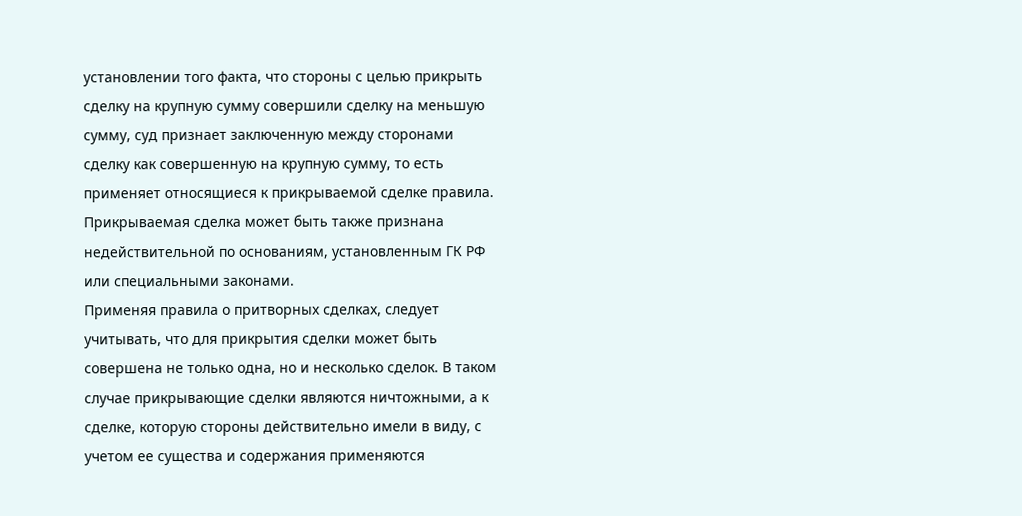установлении того факта, что стороны с целью прикрыть сделку на крупную сумму совершили сделку на меньшую сумму, суд признает заключенную между сторонами сделку как совершенную на крупную сумму, то есть применяет относящиеся к прикрываемой сделке правила.
Прикрываемая сделка может быть также признана недействительной по основаниям, установленным ГК РФ или специальными законами.
Применяя правила о притворных сделках, следует учитывать, что для прикрытия сделки может быть совершена не только одна, но и несколько сделок. В таком случае прикрывающие сделки являются ничтожными, а к сделке, которую стороны действительно имели в виду, с учетом ее существа и содержания применяются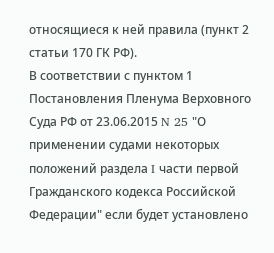относящиеся к ней правила (пункт 2 статьи 170 ГК РФ).
В соответствии с пунктом 1 Постановления Пленума Верховного Суда РФ от 23.06.2015 N 25 "О применении судами некоторых положений раздела I части первой Гражданского кодекса Российской Федерации" если будет установлено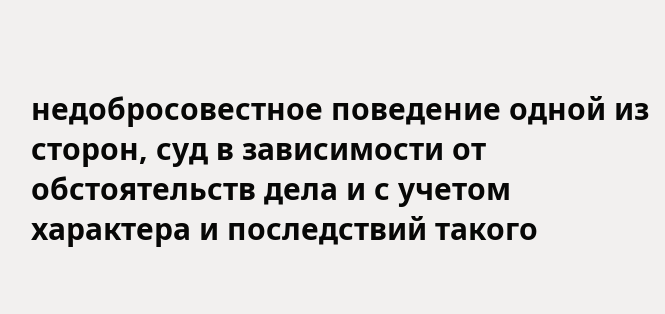недобросовестное поведение одной из сторон, суд в зависимости от обстоятельств дела и с учетом характера и последствий такого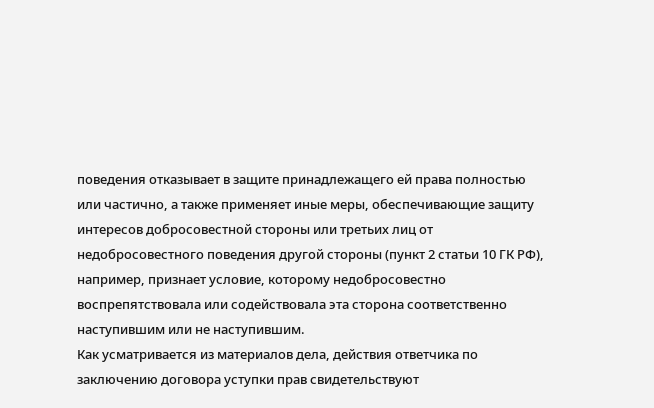поведения отказывает в защите принадлежащего ей права полностью или частично, а также применяет иные меры, обеспечивающие защиту интересов добросовестной стороны или третьих лиц от недобросовестного поведения другой стороны (пункт 2 статьи 10 ГК РФ), например, признает условие, которому недобросовестно воспрепятствовала или содействовала эта сторона соответственно наступившим или не наступившим.
Как усматривается из материалов дела, действия ответчика по заключению договора уступки прав свидетельствуют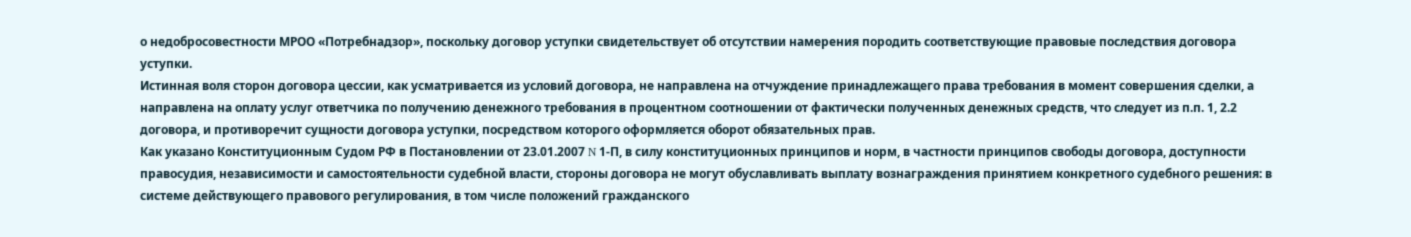о недобросовестности МРОО «Потребнадзор», поскольку договор уступки свидетельствует об отсутствии намерения породить соответствующие правовые последствия договора уступки.
Истинная воля сторон договора цессии, как усматривается из условий договора, не направлена на отчуждение принадлежащего права требования в момент совершения сделки, а направлена на оплату услуг ответчика по получению денежного требования в процентном соотношении от фактически полученных денежных средств, что следует из п.п. 1, 2.2 договора, и противоречит сущности договора уступки, посредством которого оформляется оборот обязательных прав.
Как указано Конституционным Судом РФ в Постановлении от 23.01.2007 N 1-П, в силу конституционных принципов и норм, в частности принципов свободы договора, доступности правосудия, независимости и самостоятельности судебной власти, стороны договора не могут обуславливать выплату вознаграждения принятием конкретного судебного решения: в системе действующего правового регулирования, в том числе положений гражданского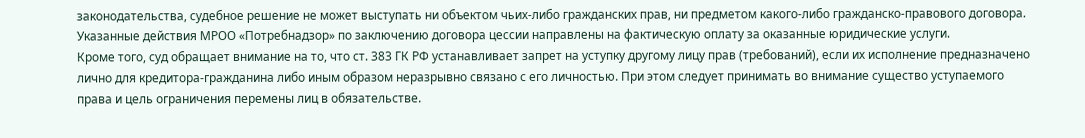законодательства, судебное решение не может выступать ни объектом чьих-либо гражданских прав, ни предметом какого-либо гражданско-правового договора.
Указанные действия МРОО «Потребнадзор» по заключению договора цессии направлены на фактическую оплату за оказанные юридические услуги.
Кроме того, суд обращает внимание на то, что ст. 383 ГК РФ устанавливает запрет на уступку другому лицу прав (требований), если их исполнение предназначено лично для кредитора-гражданина либо иным образом неразрывно связано с его личностью. При этом следует принимать во внимание существо уступаемого права и цель ограничения перемены лиц в обязательстве.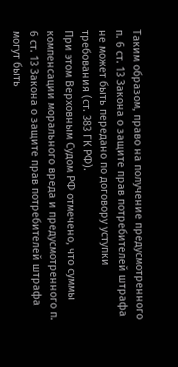Таким образом, право на получение предусмотренного п. 6 ст. 13 Закона о защите прав потребителей штрафа не может быть передано по договору уступки требования (ст. 383 ГК РФ).
При этом Верховным Судом РФ отмечено, что суммы компенсации морального вреда и предусмотренного п. 6 ст. 13 Закона о защите прав потребителей штрафа могут быть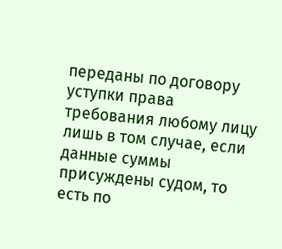переданы по договору уступки права требования любому лицу лишь в том случае, если данные суммы присуждены судом, то есть по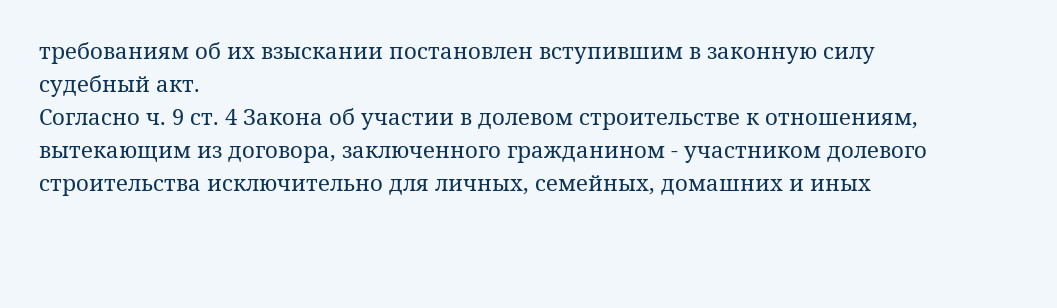требованиям об их взыскании постановлен вступившим в законную силу судебный акт.
Согласно ч. 9 ст. 4 Закона об участии в долевом строительстве к отношениям, вытекающим из договора, заключенного гражданином - участником долевого строительства исключительно для личных, семейных, домашних и иных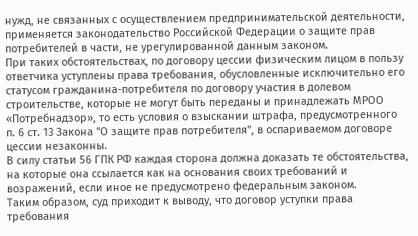нужд, не связанных с осуществлением предпринимательской деятельности, применяется законодательство Российской Федерации о защите прав потребителей в части, не урегулированной данным законом.
При таких обстоятельствах, по договору цессии физическим лицом в пользу ответчика уступлены права требования, обусловленные исключительно его статусом гражданина-потребителя по договору участия в долевом строительстве, которые не могут быть переданы и принадлежать МРОО «Потребнадзор», то есть условия о взыскании штрафа, предусмотренного п. 6 ст. 13 Закона "О защите прав потребителя", в оспариваемом договоре цессии незаконны.
В силу статьи 56 ГПК РФ каждая сторона должна доказать те обстоятельства, на которые она ссылается как на основания своих требований и возражений, если иное не предусмотрено федеральным законом.
Таким образом, суд приходит к выводу, что договор уступки права требования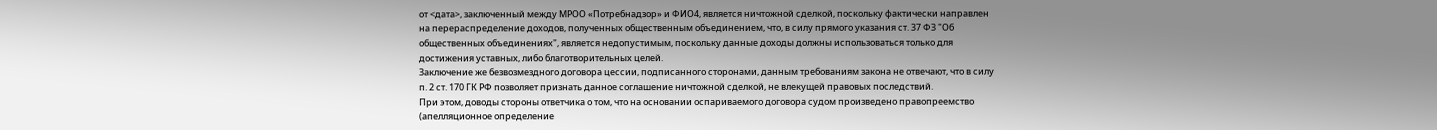от <дата>, заключенный между МРОО «Потребнадзор» и ФИО4, является ничтожной сделкой, поскольку фактически направлен на перераспределение доходов, полученных общественным объединением, что, в силу прямого указания ст. 37 ФЗ "Об общественных объединениях", является недопустимым, поскольку данные доходы должны использоваться только для достижения уставных, либо благотворительных целей.
Заключение же безвозмездного договора цессии, подписанного сторонами, данным требованиям закона не отвечают, что в силу п. 2 ст. 170 ГК РФ позволяет признать данное соглашение ничтожной сделкой, не влекущей правовых последствий.
При этом, доводы стороны ответчика о том, что на основании оспариваемого договора судом произведено правопреемство (апелляционное определение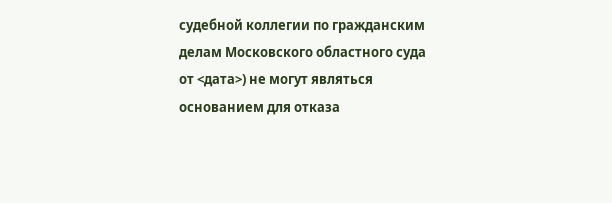судебной коллегии по гражданским делам Московского областного суда от <дата>) не могут являться основанием для отказа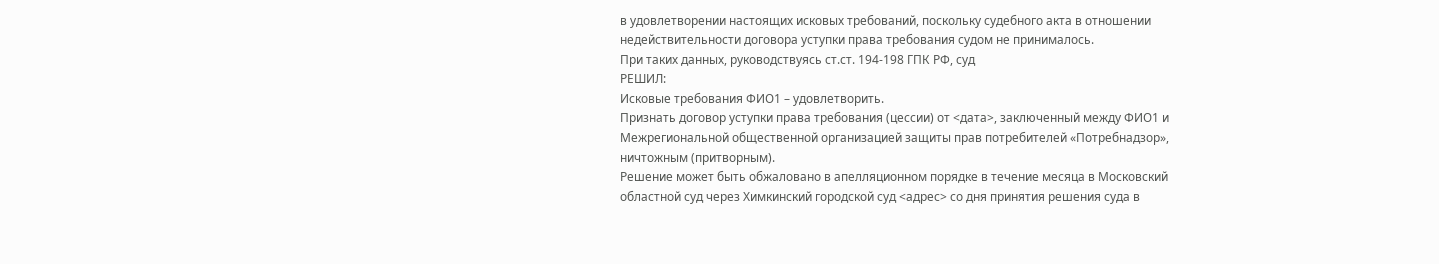в удовлетворении настоящих исковых требований, поскольку судебного акта в отношении недействительности договора уступки права требования судом не принималось.
При таких данных, руководствуясь ст.ст. 194-198 ГПК РФ, суд
РЕШИЛ:
Исковые требования ФИО1 – удовлетворить.
Признать договор уступки права требования (цессии) от <дата>, заключенный между ФИО1 и Межрегиональной общественной организацией защиты прав потребителей «Потребнадзор», ничтожным (притворным).
Решение может быть обжаловано в апелляционном порядке в течение месяца в Московский областной суд через Химкинский городской суд <адрес> со дня принятия решения суда в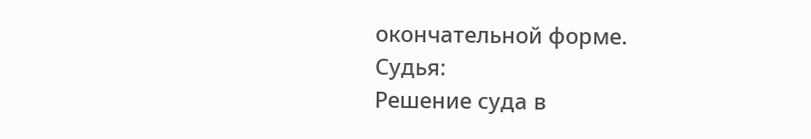окончательной форме.
Судья:
Решение суда в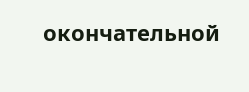окончательной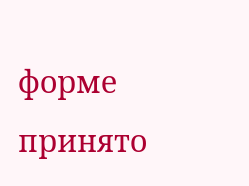форме принято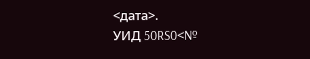<дата>.
УИД 50RS0<№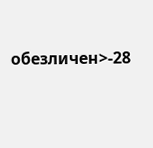обезличен>-28